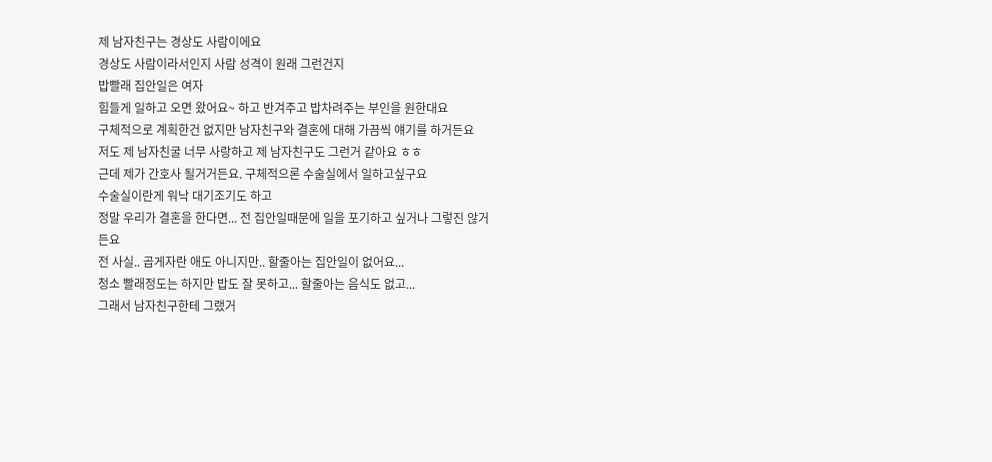제 남자친구는 경상도 사람이에요
경상도 사람이라서인지 사람 성격이 원래 그런건지
밥빨래 집안일은 여자
힘들게 일하고 오면 왔어요~ 하고 반겨주고 밥차려주는 부인을 원한대요
구체적으로 계획한건 없지만 남자친구와 결혼에 대해 가끔씩 얘기를 하거든요
저도 제 남자친굴 너무 사랑하고 제 남자친구도 그런거 같아요 ㅎㅎ
근데 제가 간호사 될거거든요. 구체적으론 수술실에서 일하고싶구요
수술실이란게 워낙 대기조기도 하고
정말 우리가 결혼을 한다면... 전 집안일때문에 일을 포기하고 싶거나 그렇진 않거든요
전 사실.. 곱게자란 애도 아니지만.. 할줄아는 집안일이 없어요...
청소 빨래정도는 하지만 밥도 잘 못하고... 할줄아는 음식도 없고...
그래서 남자친구한테 그랬거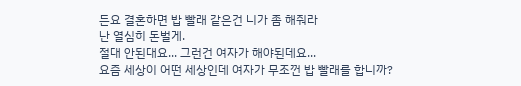든요 결혼하면 밥 빨래 같은건 니가 좀 해줘라
난 열심히 돈벌게.
절대 안된대요... 그런건 여자가 해야된데요...
요즘 세상이 어떤 세상인데 여자가 무조껀 밥 빨래를 합니까?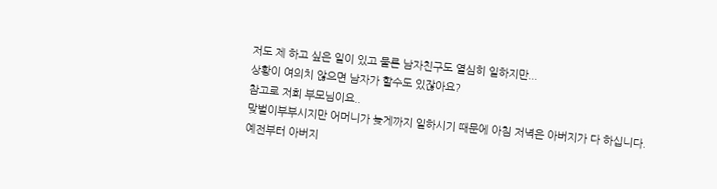저도 제 하고 싶은 일이 있고 물론 남자친구도 열심히 일하지만...
상황이 여의치 않으면 남자가 할수도 있잖아요?
참고로 저희 부모님이요..
맞벌이부부시지만 어머니가 늦게까지 일하시기 때문에 아침 저녁은 아버지가 다 하십니다.
예전부터 아버지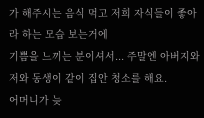가 해주시는 음식 먹고 저희 자식들이 좋아라 하는 모습 보는거에
기쁨을 느끼는 분이셔서... 주말엔 아버지와 저와 동생이 같이 집안 청소를 해요.
어머니가 늦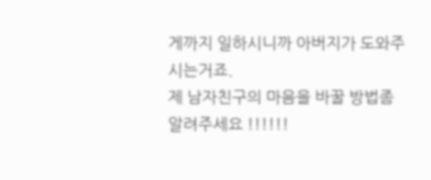게까지 일하시니까 아버지가 도와주시는거죠.
제 남자친구의 마음을 바꿀 방법좀 알려주세요 !!!!!!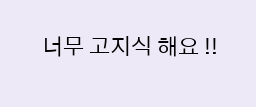너무 고지식 해요 !!